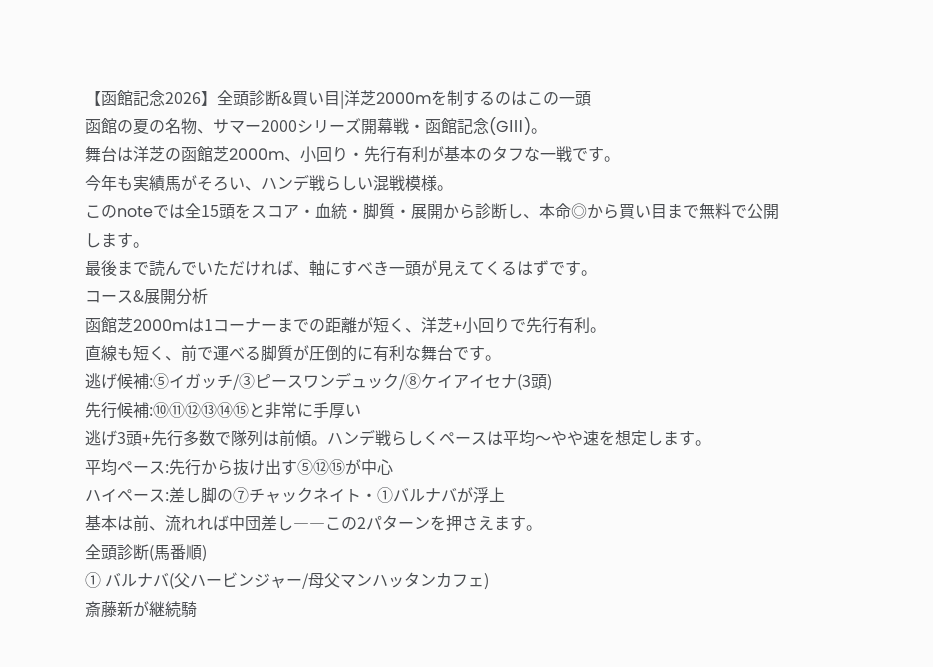【函館記念2026】全頭診断&買い目|洋芝2000mを制するのはこの一頭
函館の夏の名物、サマー2000シリーズ開幕戦・函館記念(GⅢ)。
舞台は洋芝の函館芝2000m、小回り・先行有利が基本のタフな一戦です。
今年も実績馬がそろい、ハンデ戦らしい混戦模様。
このnoteでは全15頭をスコア・血統・脚質・展開から診断し、本命◎から買い目まで無料で公開します。
最後まで読んでいただければ、軸にすべき一頭が見えてくるはずです。
コース&展開分析
函館芝2000mは1コーナーまでの距離が短く、洋芝+小回りで先行有利。
直線も短く、前で運べる脚質が圧倒的に有利な舞台です。
逃げ候補:⑤イガッチ/③ピースワンデュック/⑧ケイアイセナ(3頭)
先行候補:⑩⑪⑫⑬⑭⑮と非常に手厚い
逃げ3頭+先行多数で隊列は前傾。ハンデ戦らしくペースは平均〜やや速を想定します。
平均ペース:先行から抜け出す⑤⑫⑮が中心
ハイペース:差し脚の⑦チャックネイト・①バルナバが浮上
基本は前、流れれば中団差し――この2パターンを押さえます。
全頭診断(馬番順)
① バルナバ(父ハービンジャー/母父マンハッタンカフェ)
斎藤新が継続騎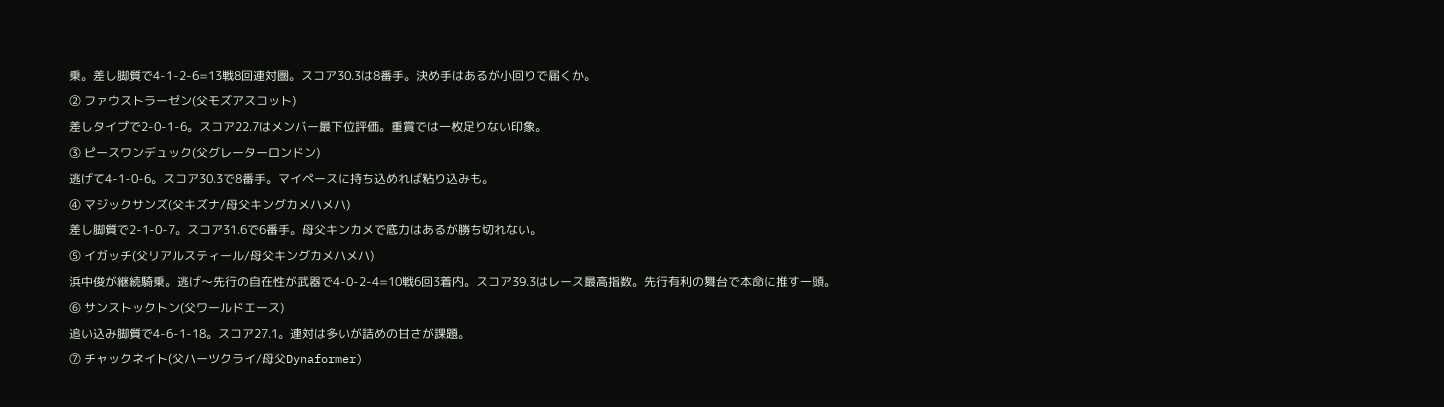乗。差し脚質で4-1-2-6=13戦8回連対圏。スコア30.3は8番手。決め手はあるが小回りで届くか。
② ファウストラーゼン(父モズアスコット)
差しタイプで2-0-1-6。スコア22.7はメンバー最下位評価。重賞では一枚足りない印象。
③ ピースワンデュック(父グレーターロンドン)
逃げて4-1-0-6。スコア30.3で8番手。マイペースに持ち込めれば粘り込みも。
④ マジックサンズ(父キズナ/母父キングカメハメハ)
差し脚質で2-1-0-7。スコア31.6で6番手。母父キンカメで底力はあるが勝ち切れない。
⑤ イガッチ(父リアルスティール/母父キングカメハメハ)
浜中俊が継続騎乗。逃げ〜先行の自在性が武器で4-0-2-4=10戦6回3着内。スコア39.3はレース最高指数。先行有利の舞台で本命に推す一頭。
⑥ サンストックトン(父ワールドエース)
追い込み脚質で4-6-1-18。スコア27.1。連対は多いが詰めの甘さが課題。
⑦ チャックネイト(父ハーツクライ/母父Dynaformer)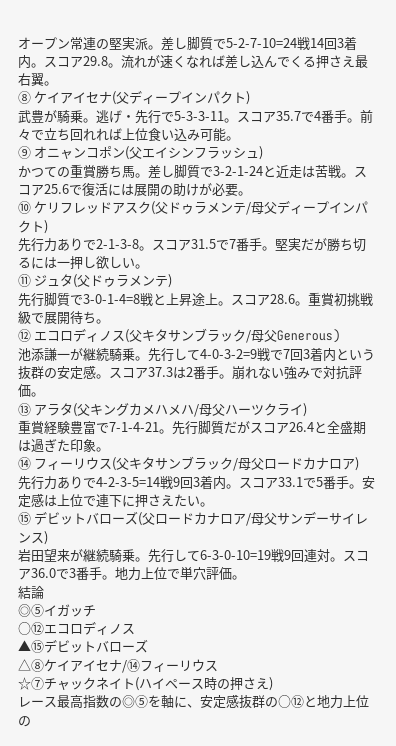オープン常連の堅実派。差し脚質で5-2-7-10=24戦14回3着内。スコア29.8。流れが速くなれば差し込んでくる押さえ最右翼。
⑧ ケイアイセナ(父ディープインパクト)
武豊が騎乗。逃げ・先行で5-3-3-11。スコア35.7で4番手。前々で立ち回れれば上位食い込み可能。
⑨ オニャンコポン(父エイシンフラッシュ)
かつての重賞勝ち馬。差し脚質で3-2-1-24と近走は苦戦。スコア25.6で復活には展開の助けが必要。
⑩ ケリフレッドアスク(父ドゥラメンテ/母父ディープインパクト)
先行力ありで2-1-3-8。スコア31.5で7番手。堅実だが勝ち切るには一押し欲しい。
⑪ ジュタ(父ドゥラメンテ)
先行脚質で3-0-1-4=8戦と上昇途上。スコア28.6。重賞初挑戦級で展開待ち。
⑫ エコロディノス(父キタサンブラック/母父Generous)
池添謙一が継続騎乗。先行して4-0-3-2=9戦で7回3着内という抜群の安定感。スコア37.3は2番手。崩れない強みで対抗評価。
⑬ アラタ(父キングカメハメハ/母父ハーツクライ)
重賞経験豊富で7-1-4-21。先行脚質だがスコア26.4と全盛期は過ぎた印象。
⑭ フィーリウス(父キタサンブラック/母父ロードカナロア)
先行力ありで4-2-3-5=14戦9回3着内。スコア33.1で5番手。安定感は上位で連下に押さえたい。
⑮ デビットバローズ(父ロードカナロア/母父サンデーサイレンス)
岩田望来が継続騎乗。先行して6-3-0-10=19戦9回連対。スコア36.0で3番手。地力上位で単穴評価。
結論
◎⑤イガッチ
○⑫エコロディノス
▲⑮デビットバローズ
△⑧ケイアイセナ/⑭フィーリウス
☆⑦チャックネイト(ハイペース時の押さえ)
レース最高指数の◎⑤を軸に、安定感抜群の○⑫と地力上位の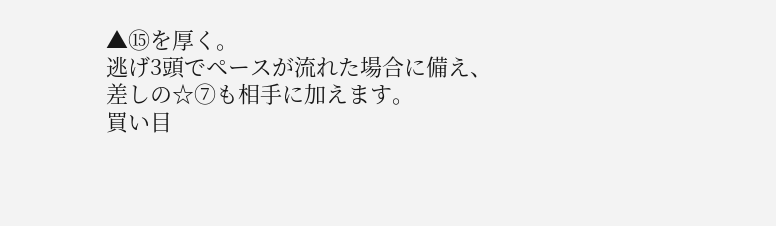▲⑮を厚く。
逃げ3頭でペースが流れた場合に備え、差しの☆⑦も相手に加えます。
買い目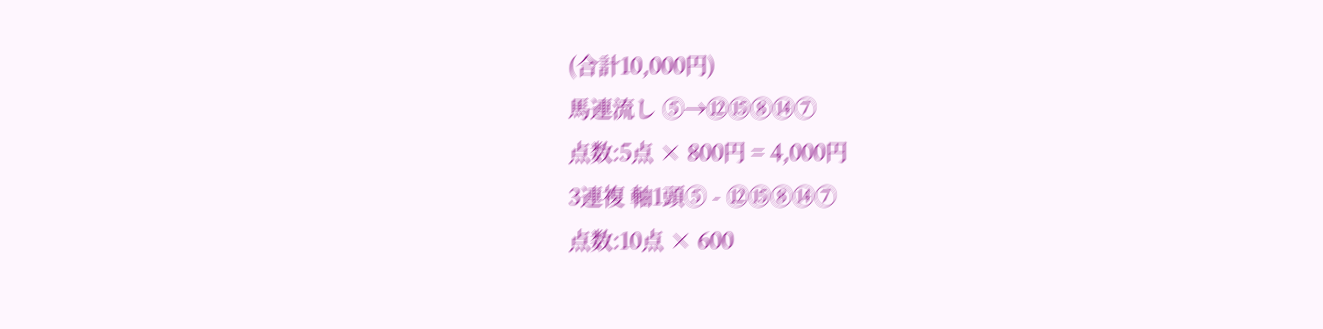(合計10,000円)
馬連流し ⑤→⑫⑮⑧⑭⑦
点数:5点 × 800円 = 4,000円
3連複 軸1頭⑤ - ⑫⑮⑧⑭⑦
点数:10点 × 600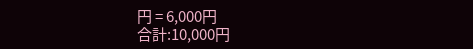円 = 6,000円
合計:10,000円